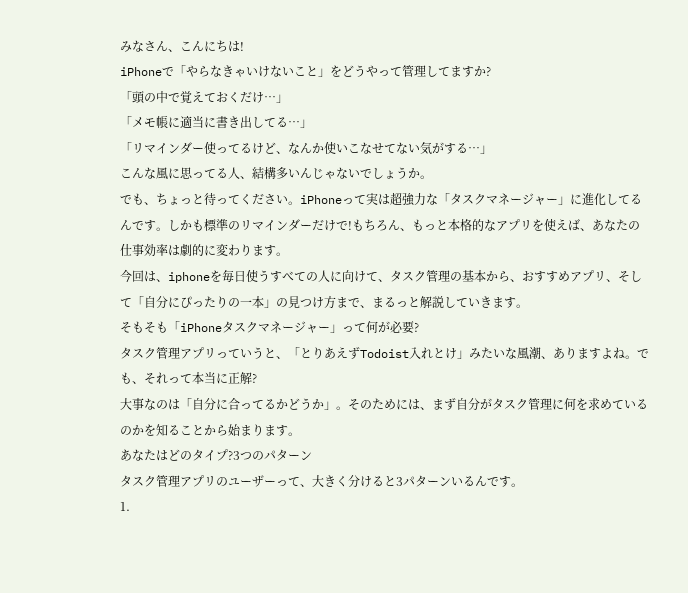みなさん、こんにちは!
iPhoneで「やらなきゃいけないこと」をどうやって管理してますか?
「頭の中で覚えておくだけ…」
「メモ帳に適当に書き出してる…」
「リマインダー使ってるけど、なんか使いこなせてない気がする…」
こんな風に思ってる人、結構多いんじゃないでしょうか。
でも、ちょっと待ってください。iPhoneって実は超強力な「タスクマネージャー」に進化してるんです。しかも標準のリマインダーだけで!もちろん、もっと本格的なアプリを使えば、あなたの仕事効率は劇的に変わります。
今回は、iphoneを毎日使うすべての人に向けて、タスク管理の基本から、おすすめアプリ、そして「自分にぴったりの一本」の見つけ方まで、まるっと解説していきます。
そもそも「iPhoneタスクマネージャー」って何が必要?
タスク管理アプリっていうと、「とりあえずTodoist入れとけ」みたいな風潮、ありますよね。でも、それって本当に正解?
大事なのは「自分に合ってるかどうか」。そのためには、まず自分がタスク管理に何を求めているのかを知ることから始まります。
あなたはどのタイプ?3つのパターン
タスク管理アプリのユーザーって、大きく分けると3パターンいるんです。
1.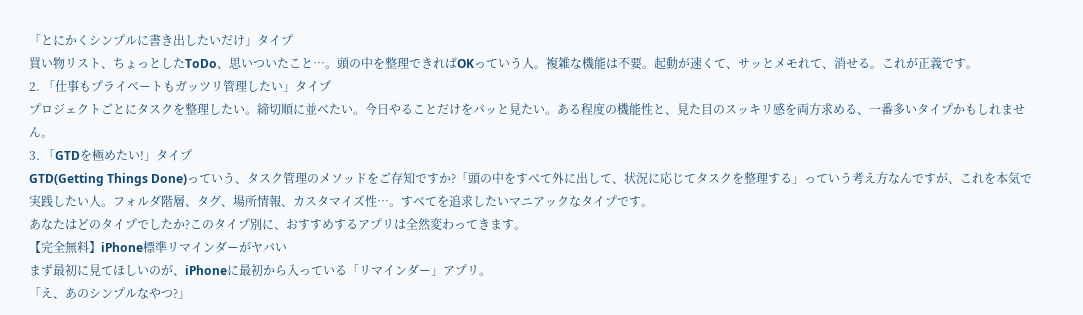「とにかくシンプルに書き出したいだけ」タイプ
買い物リスト、ちょっとしたToDo、思いついたこと…。頭の中を整理できればOKっていう人。複雑な機能は不要。起動が速くて、サッとメモれて、消せる。これが正義です。
2. 「仕事もプライベートもガッツリ管理したい」タイプ
プロジェクトごとにタスクを整理したい。締切順に並べたい。今日やることだけをパッと見たい。ある程度の機能性と、見た目のスッキリ感を両方求める、一番多いタイプかもしれません。
3. 「GTDを極めたい!」タイプ
GTD(Getting Things Done)っていう、タスク管理のメソッドをご存知ですか?「頭の中をすべて外に出して、状況に応じてタスクを整理する」っていう考え方なんですが、これを本気で実践したい人。フォルダ階層、タグ、場所情報、カスタマイズ性…。すべてを追求したいマニアックなタイプです。
あなたはどのタイプでしたか?このタイプ別に、おすすめするアプリは全然変わってきます。
【完全無料】iPhone標準リマインダーがヤバい
まず最初に見てほしいのが、iPhoneに最初から入っている「リマインダー」アプリ。
「え、あのシンプルなやつ?」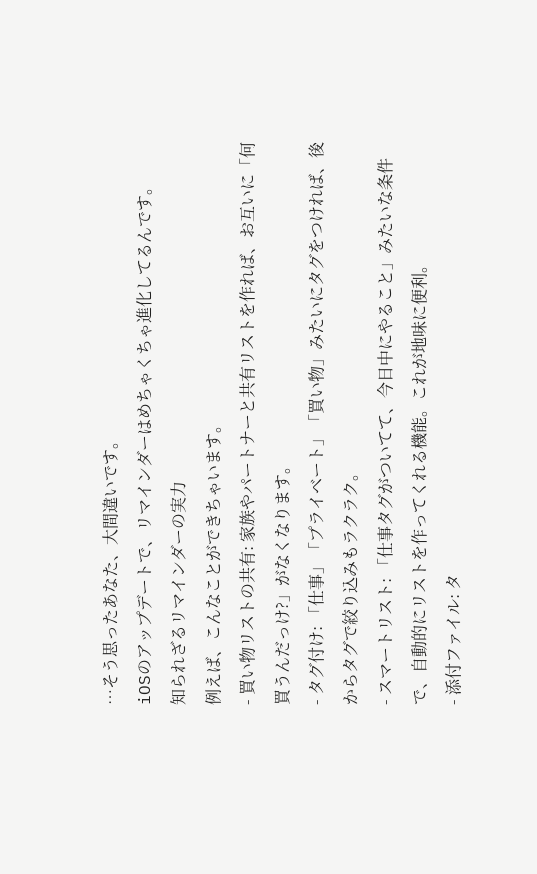…そう思ったあなた、大間違いです。
iOSのアップデートで、リマインダーはめちゃくちゃ進化してるんです。
知られざるリマインダーの実力
例えば、こんなことができちゃいます。
- 買い物リストの共有: 家族やパートナーと共有リストを作れば、お互いに「何買うんだっけ?」がなくなります。
- タグ付け: 「仕事」「プライベート」「買い物」みたいにタグをつければ、後からタグで絞り込みもラクラク。
- スマートリスト: 「仕事タグがついてて、今日中にやること」みたいな条件で、自動的にリストを作ってくれる機能。これが地味に便利。
- 添付ファイル: タ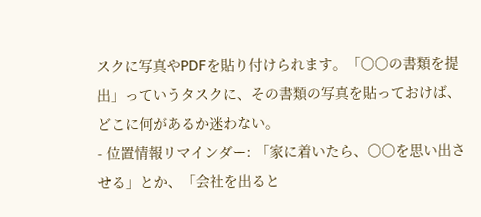スクに写真やPDFを貼り付けられます。「〇〇の書類を提出」っていうタスクに、その書類の写真を貼っておけば、どこに何があるか迷わない。
- 位置情報リマインダー: 「家に着いたら、〇〇を思い出させる」とか、「会社を出ると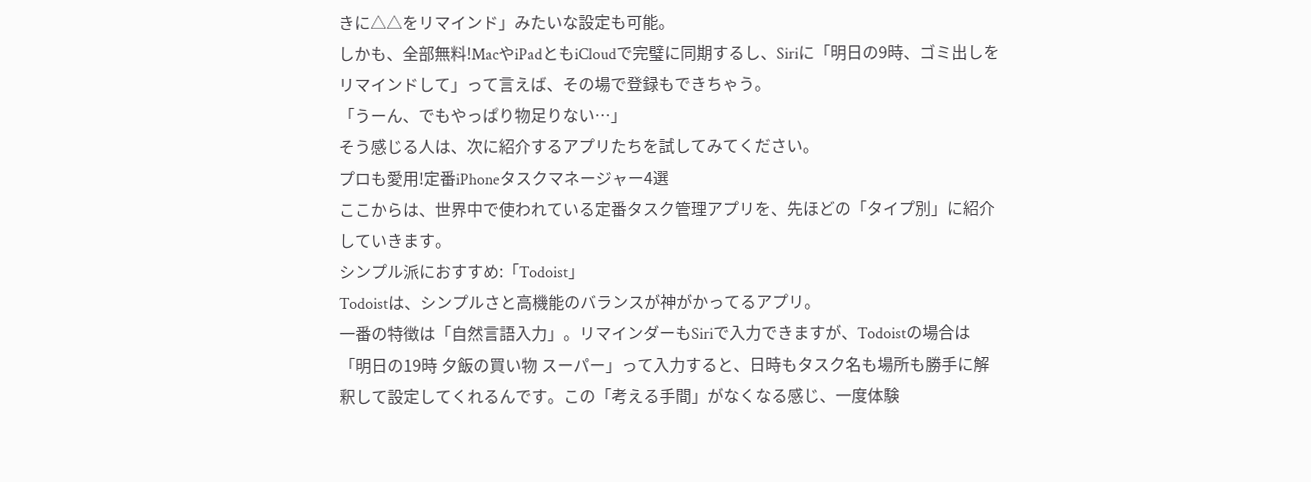きに△△をリマインド」みたいな設定も可能。
しかも、全部無料!MacやiPadともiCloudで完璧に同期するし、Siriに「明日の9時、ゴミ出しをリマインドして」って言えば、その場で登録もできちゃう。
「うーん、でもやっぱり物足りない…」
そう感じる人は、次に紹介するアプリたちを試してみてください。
プロも愛用!定番iPhoneタスクマネージャー4選
ここからは、世界中で使われている定番タスク管理アプリを、先ほどの「タイプ別」に紹介していきます。
シンプル派におすすめ:「Todoist」
Todoistは、シンプルさと高機能のバランスが神がかってるアプリ。
一番の特徴は「自然言語入力」。リマインダーもSiriで入力できますが、Todoistの場合は「明日の19時 夕飯の買い物 スーパー」って入力すると、日時もタスク名も場所も勝手に解釈して設定してくれるんです。この「考える手間」がなくなる感じ、一度体験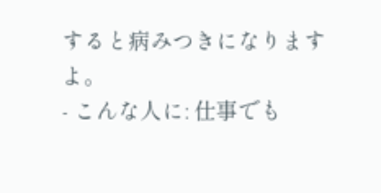すると病みつきになりますよ。
- こんな人に: 仕事でも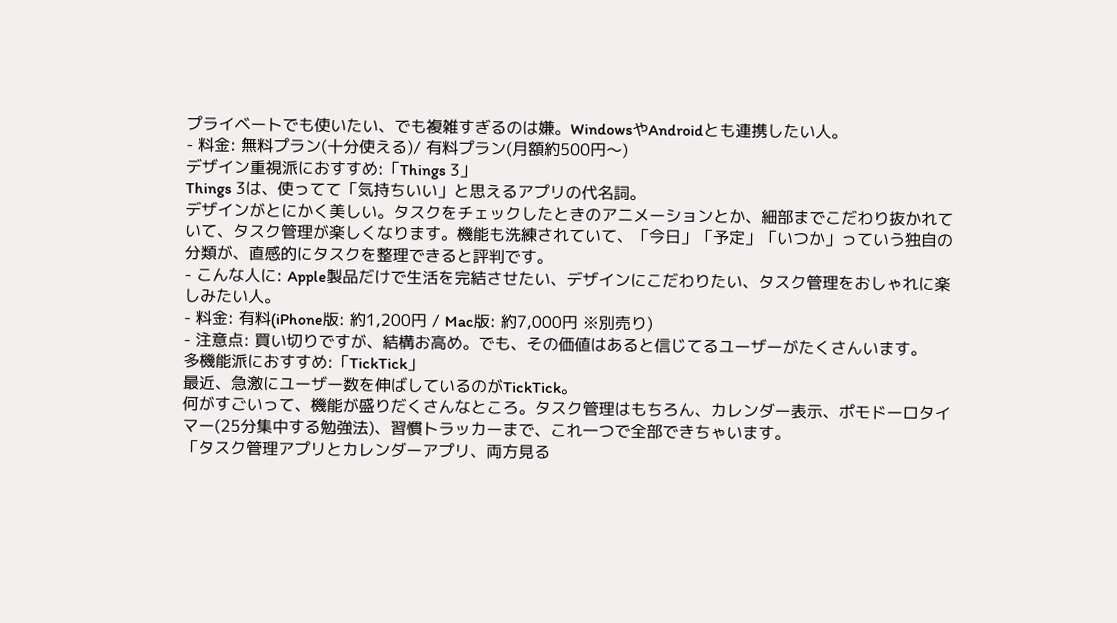プライベートでも使いたい、でも複雑すぎるのは嫌。WindowsやAndroidとも連携したい人。
- 料金: 無料プラン(十分使える)/ 有料プラン(月額約500円〜)
デザイン重視派におすすめ:「Things 3」
Things 3は、使ってて「気持ちいい」と思えるアプリの代名詞。
デザインがとにかく美しい。タスクをチェックしたときのアニメーションとか、細部までこだわり抜かれていて、タスク管理が楽しくなります。機能も洗練されていて、「今日」「予定」「いつか」っていう独自の分類が、直感的にタスクを整理できると評判です。
- こんな人に: Apple製品だけで生活を完結させたい、デザインにこだわりたい、タスク管理をおしゃれに楽しみたい人。
- 料金: 有料(iPhone版: 約1,200円 / Mac版: 約7,000円 ※別売り)
- 注意点: 買い切りですが、結構お高め。でも、その価値はあると信じてるユーザーがたくさんいます。
多機能派におすすめ:「TickTick」
最近、急激にユーザー数を伸ばしているのがTickTick。
何がすごいって、機能が盛りだくさんなところ。タスク管理はもちろん、カレンダー表示、ポモドーロタイマー(25分集中する勉強法)、習慣トラッカーまで、これ一つで全部できちゃいます。
「タスク管理アプリとカレンダーアプリ、両方見る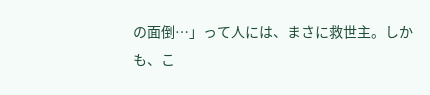の面倒…」って人には、まさに救世主。しかも、こ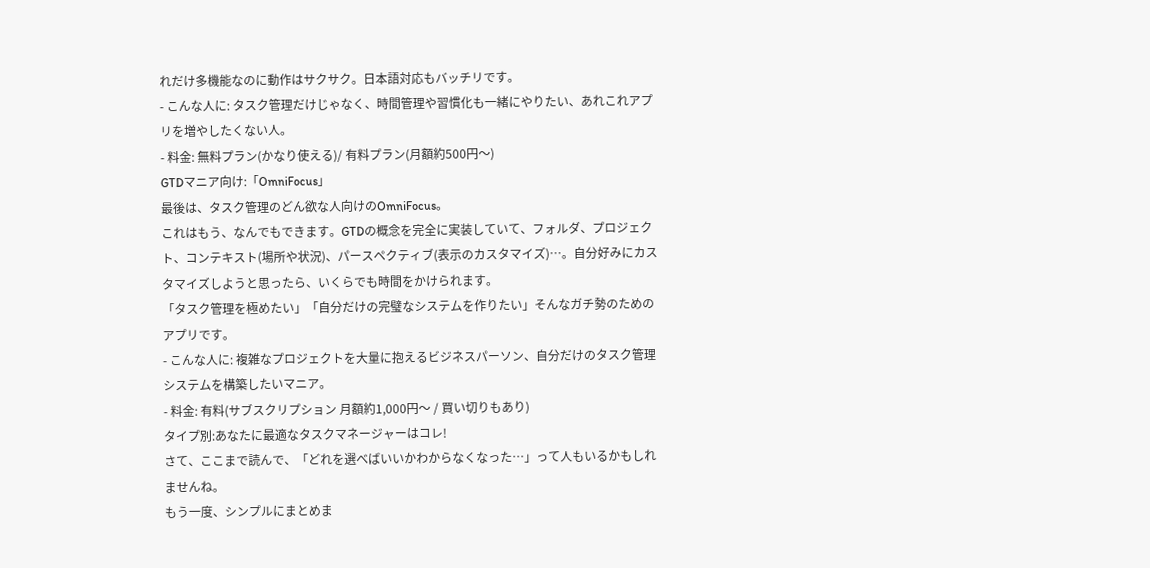れだけ多機能なのに動作はサクサク。日本語対応もバッチリです。
- こんな人に: タスク管理だけじゃなく、時間管理や習慣化も一緒にやりたい、あれこれアプリを増やしたくない人。
- 料金: 無料プラン(かなり使える)/ 有料プラン(月額約500円〜)
GTDマニア向け:「OmniFocus」
最後は、タスク管理のどん欲な人向けのOmniFocus。
これはもう、なんでもできます。GTDの概念を完全に実装していて、フォルダ、プロジェクト、コンテキスト(場所や状況)、パースペクティブ(表示のカスタマイズ)…。自分好みにカスタマイズしようと思ったら、いくらでも時間をかけられます。
「タスク管理を極めたい」「自分だけの完璧なシステムを作りたい」そんなガチ勢のためのアプリです。
- こんな人に: 複雑なプロジェクトを大量に抱えるビジネスパーソン、自分だけのタスク管理システムを構築したいマニア。
- 料金: 有料(サブスクリプション 月額約1,000円〜 / 買い切りもあり)
タイプ別:あなたに最適なタスクマネージャーはコレ!
さて、ここまで読んで、「どれを選べばいいかわからなくなった…」って人もいるかもしれませんね。
もう一度、シンプルにまとめま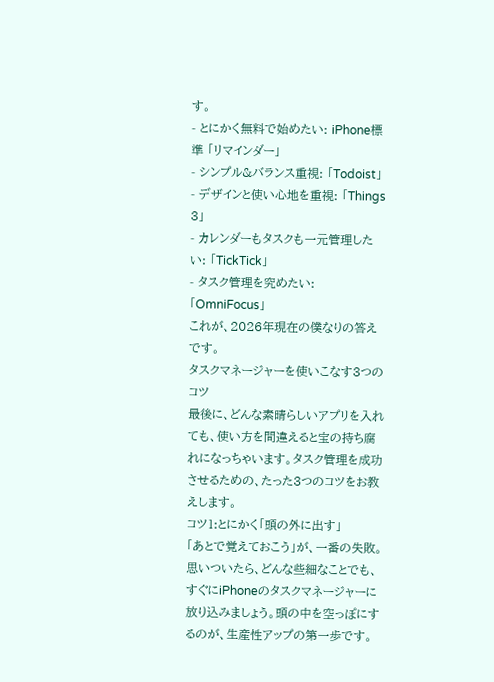す。
- とにかく無料で始めたい: iPhone標準 「リマインダー」
- シンプル&バランス重視: 「Todoist」
- デザインと使い心地を重視: 「Things 3」
- カレンダーもタスクも一元管理したい: 「TickTick」
- タスク管理を究めたい: 「OmniFocus」
これが、2026年現在の僕なりの答えです。
タスクマネージャーを使いこなす3つのコツ
最後に、どんな素晴らしいアプリを入れても、使い方を間違えると宝の持ち腐れになっちゃいます。タスク管理を成功させるための、たった3つのコツをお教えします。
コツ1:とにかく「頭の外に出す」
「あとで覚えておこう」が、一番の失敗。思いついたら、どんな些細なことでも、すぐにiPhoneのタスクマネージャーに放り込みましょう。頭の中を空っぽにするのが、生産性アップの第一歩です。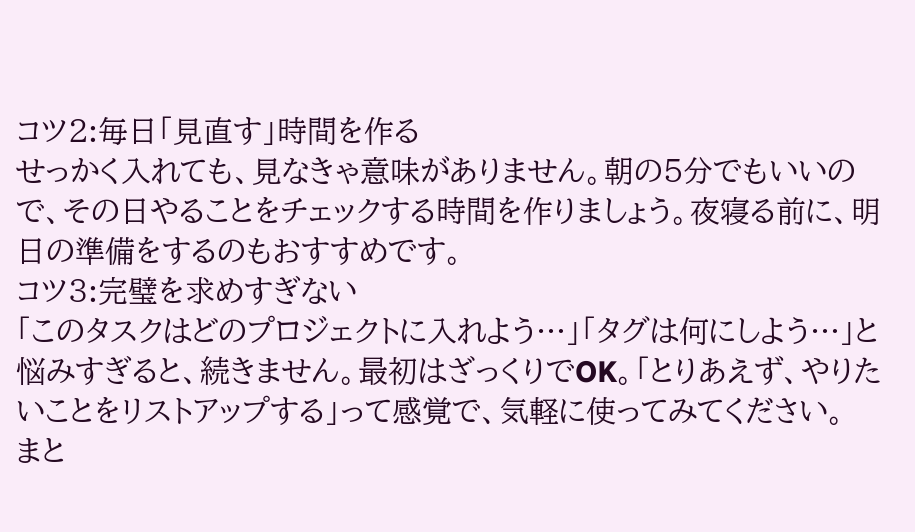コツ2:毎日「見直す」時間を作る
せっかく入れても、見なきゃ意味がありません。朝の5分でもいいので、その日やることをチェックする時間を作りましょう。夜寝る前に、明日の準備をするのもおすすめです。
コツ3:完璧を求めすぎない
「このタスクはどのプロジェクトに入れよう…」「タグは何にしよう…」と悩みすぎると、続きません。最初はざっくりでOK。「とりあえず、やりたいことをリストアップする」って感覚で、気軽に使ってみてください。
まと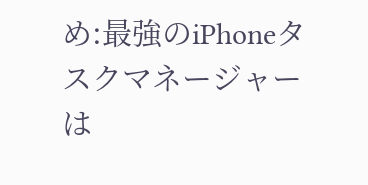め:最強のiPhoneタスクマネージャーは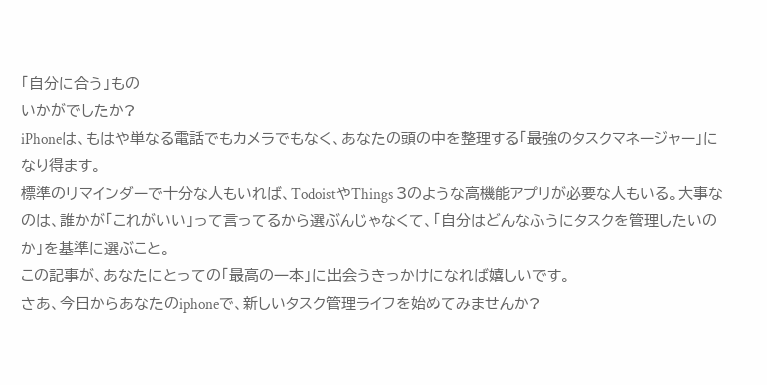「自分に合う」もの
いかがでしたか?
iPhoneは、もはや単なる電話でもカメラでもなく、あなたの頭の中を整理する「最強のタスクマネージャー」になり得ます。
標準のリマインダーで十分な人もいれば、TodoistやThings 3のような高機能アプリが必要な人もいる。大事なのは、誰かが「これがいい」って言ってるから選ぶんじゃなくて、「自分はどんなふうにタスクを管理したいのか」を基準に選ぶこと。
この記事が、あなたにとっての「最高の一本」に出会うきっかけになれば嬉しいです。
さあ、今日からあなたのiphoneで、新しいタスク管理ライフを始めてみませんか?